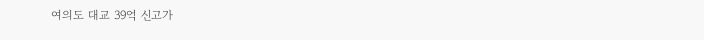여의도 대교 39억 신고가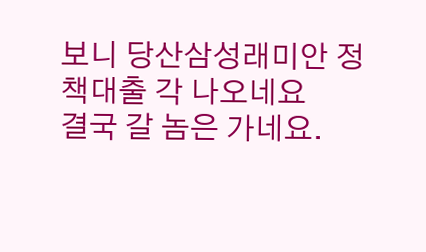보니 당산삼성래미안 정책대출 각 나오네요
결국 갈 놈은 가네요.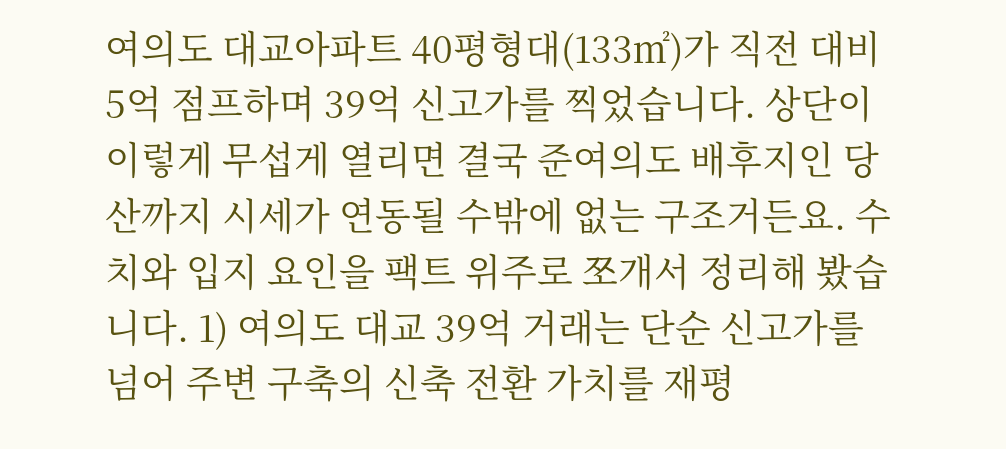여의도 대교아파트 40평형대(133㎡)가 직전 대비 5억 점프하며 39억 신고가를 찍었습니다. 상단이 이렇게 무섭게 열리면 결국 준여의도 배후지인 당산까지 시세가 연동될 수밖에 없는 구조거든요. 수치와 입지 요인을 팩트 위주로 쪼개서 정리해 봤습니다. 1) 여의도 대교 39억 거래는 단순 신고가를 넘어 주변 구축의 신축 전환 가치를 재평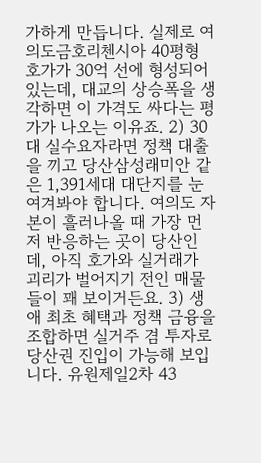가하게 만듭니다. 실제로 여의도금호리첸시아 40평형 호가가 30억 선에 형성되어 있는데, 대교의 상승폭을 생각하면 이 가격도 싸다는 평가가 나오는 이유죠. 2) 30대 실수요자라면 정책 대출을 끼고 당산삼성래미안 같은 1,391세대 대단지를 눈여겨봐야 합니다. 여의도 자본이 흘러나올 때 가장 먼저 반응하는 곳이 당산인데, 아직 호가와 실거래가 괴리가 벌어지기 전인 매물들이 꽤 보이거든요. 3) 생애 최초 혜택과 정책 금융을 조합하면 실거주 겸 투자로 당산권 진입이 가능해 보입니다. 유원제일2차 43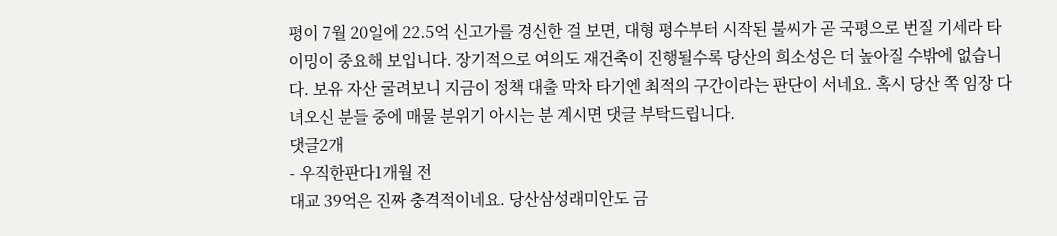평이 7월 20일에 22.5억 신고가를 경신한 걸 보면, 대형 평수부터 시작된 불씨가 곧 국평으로 번질 기세라 타이밍이 중요해 보입니다. 장기적으로 여의도 재건축이 진행될수록 당산의 희소성은 더 높아질 수밖에 없습니다. 보유 자산 굴려보니 지금이 정책 대출 막차 타기엔 최적의 구간이라는 판단이 서네요. 혹시 당산 쪽 임장 다녀오신 분들 중에 매물 분위기 아시는 분 계시면 댓글 부탁드립니다.
댓글2개
- 우직한판다1개월 전
대교 39억은 진짜 충격적이네요. 당산삼성래미안도 금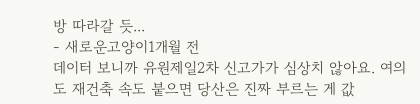방 따라갈 듯...
- 새로운고양이1개월 전
데이터 보니까 유원제일2차 신고가가 심상치 않아요. 여의도 재건축 속도 붙으면 당산은 진짜 부르는 게 값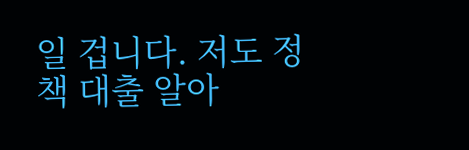일 겁니다. 저도 정책 대출 알아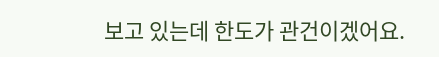보고 있는데 한도가 관건이겠어요.